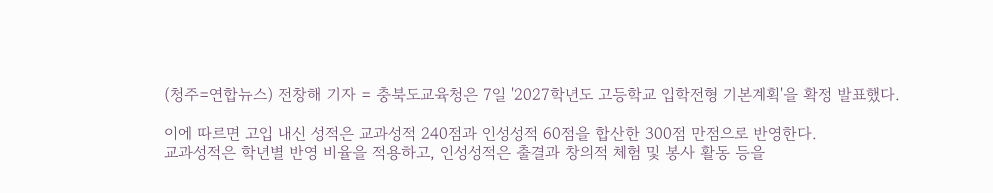(청주=연합뉴스) 전창해 기자 = 충북도교육청은 7일 '2027학년도 고등학교 입학전형 기본계획'을 확정 발표했다.

이에 따르면 고입 내신 성적은 교과성적 240점과 인성성적 60점을 합산한 300점 만점으로 반영한다.
교과성적은 학년별 반영 비율을 적용하고, 인성성적은 출결과 창의적 체험 및 봉사 활동 등을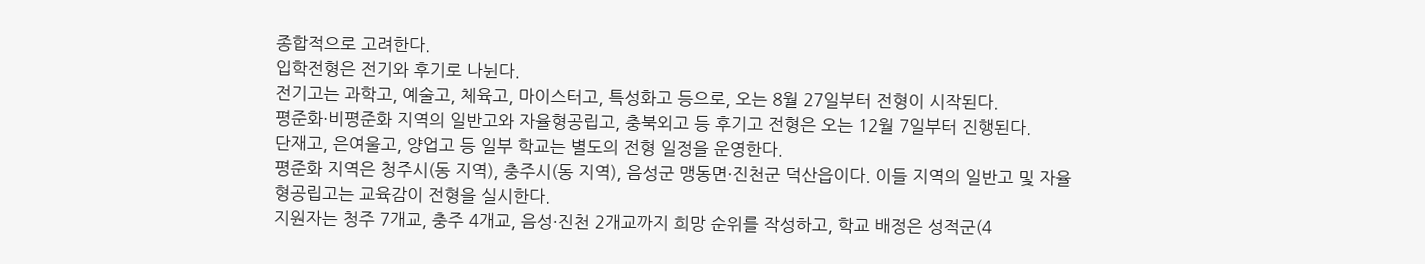종합적으로 고려한다.
입학전형은 전기와 후기로 나뉜다.
전기고는 과학고, 예술고, 체육고, 마이스터고, 특성화고 등으로, 오는 8월 27일부터 전형이 시작된다.
평준화·비평준화 지역의 일반고와 자율형공립고, 충북외고 등 후기고 전형은 오는 12월 7일부터 진행된다.
단재고, 은여울고, 양업고 등 일부 학교는 별도의 전형 일정을 운영한다.
평준화 지역은 청주시(동 지역), 충주시(동 지역), 음성군 맹동면·진천군 덕산읍이다. 이들 지역의 일반고 및 자율형공립고는 교육감이 전형을 실시한다.
지원자는 청주 7개교, 충주 4개교, 음성·진천 2개교까지 희망 순위를 작성하고, 학교 배정은 성적군(4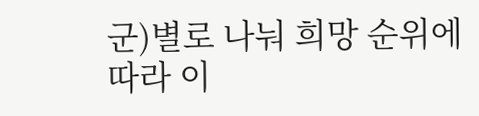군)별로 나눠 희망 순위에 따라 이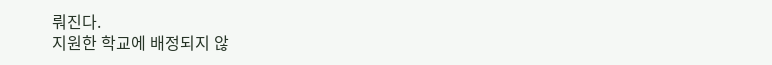뤄진다.
지원한 학교에 배정되지 않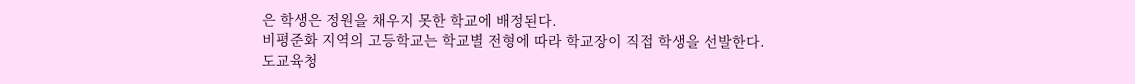은 학생은 정원을 채우지 못한 학교에 배정된다.
비평준화 지역의 고등학교는 학교별 전형에 따라 학교장이 직접 학생을 선발한다.
도교육청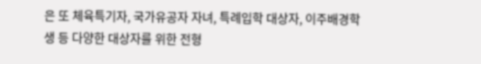은 또 체육특기자, 국가유공자 자녀, 특례입학 대상자, 이주배경학생 등 다양한 대상자를 위한 전형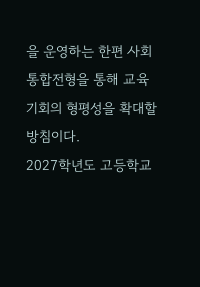을 운영하는 한편 사회통합전형을 통해 교육 기회의 형평성을 확대할 방침이다.
2027학년도 고등학교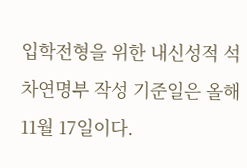입학전형을 위한 내신성적 석차연명부 작성 기준일은 올해 11월 17일이다.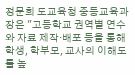정문희 도교육청 중등교육과장은 "고등학교 권역별 연수와 자료 제작·배포 등을 통해 학생, 학부모, 교사의 이해도를 높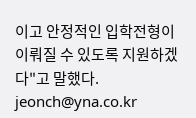이고 안정적인 입학전형이 이뤄질 수 있도록 지원하겠다"고 말했다.
jeonch@yna.co.kr